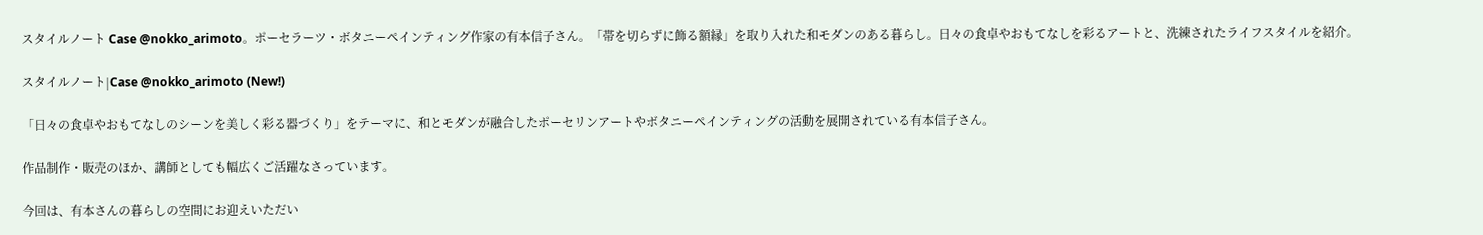スタイルノート Case @nokko_arimoto。ポーセラーツ・ボタニーペインティング作家の有本信子さん。「帯を切らずに飾る額縁」を取り入れた和モダンのある暮らし。日々の食卓やおもてなしを彩るアートと、洗練されたライフスタイルを紹介。

スタイルノート|Case @nokko_arimoto (New!)

「日々の食卓やおもてなしのシーンを美しく彩る器づくり」をテーマに、和とモダンが融合したポーセリンアートやボタニーペインティングの活動を展開されている有本信子さん。

作品制作・販売のほか、講師としても幅広くご活躍なさっています。

今回は、有本さんの暮らしの空間にお迎えいただい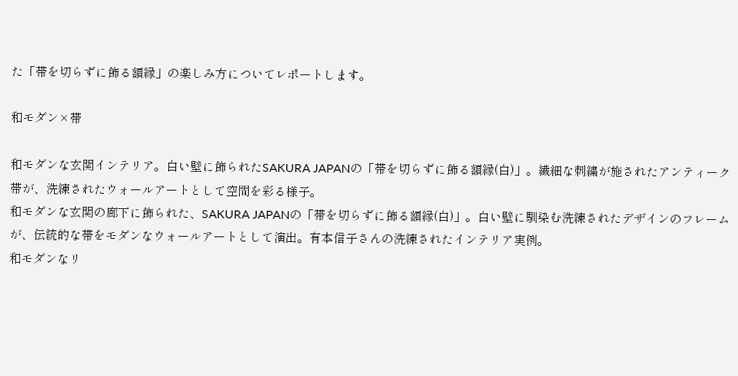た「帯を切らずに飾る額縁」の楽しみ方についてレポートします。

和モダン×帯

和モダンな玄関インテリア。白い壁に飾られたSAKURA JAPANの「帯を切らずに飾る額縁(白)」。繊細な刺繍が施されたアンティーク帯が、洗練されたウォールアートとして空間を彩る様子。
和モダンな玄関の廊下に飾られた、SAKURA JAPANの「帯を切らずに飾る額縁(白)」。白い壁に馴染む洗練されたデザインのフレームが、伝統的な帯をモダンなウォールアートとして演出。有本信子さんの洗練されたインテリア実例。
和モダンなリ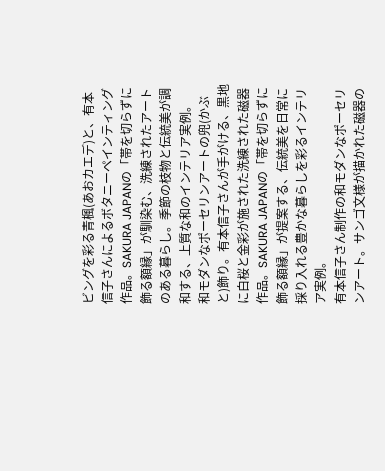ビングを彩る青楓(あおカエデ)と、有本信子さんによるボタニーペインティング作品。SAKURA JAPANの「帯を切らずに飾る額縁」が馴染む、洗練されたアートのある暮らし。季節の枝物と伝統美が調和する、上質な和のインテリア実例。
和モダンなポーセリンアートの兜(かぶと)飾り。有本信子さんが手がける、黒地に白桜と金彩が施された洗練された磁器作品。SAKURA JAPANの「帯を切らずに飾る額縁」が提案する、伝統美を日常に採り入れる豊かな暮らしを彩るインテリア実例。
有本信子さん制作の和モダンなポーセリンアート。サンゴ文様が描かれた磁器の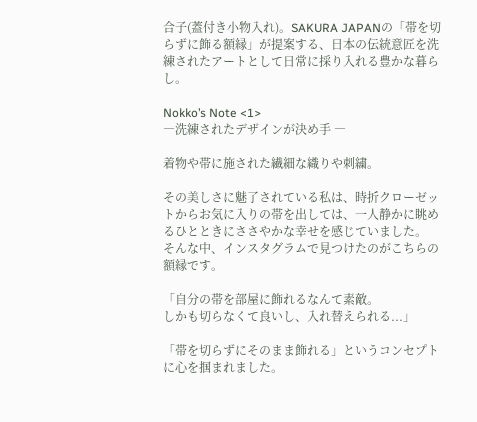合子(蓋付き小物入れ)。SAKURA JAPANの「帯を切らずに飾る額縁」が提案する、日本の伝統意匠を洗練されたアートとして日常に採り入れる豊かな暮らし。

Nokko’s Note <1>
―洗練されたデザインが決め手 ―

着物や帯に施された繊細な織りや刺繍。

その美しさに魅了されている私は、時折クローゼットからお気に入りの帯を出しては、一人静かに眺めるひとときにささやかな幸せを感じていました。
そんな中、インスタグラムで見つけたのがこちらの額縁です。

「自分の帯を部屋に飾れるなんて素敵。
しかも切らなくて良いし、入れ替えられる...」

「帯を切らずにそのまま飾れる」というコンセプトに心を掴まれました。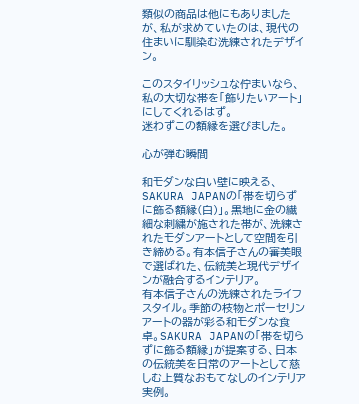類似の商品は他にもありましたが、私が求めていたのは、現代の住まいに馴染む洗練されたデザイン。

このスタイリッシュな佇まいなら、私の大切な帯を「飾りたいアート」にしてくれるはず。
迷わずこの額縁を選びました。

心が弾む瞬間

和モダンな白い壁に映える、SAKURA JAPANの「帯を切らずに飾る額縁(白)」。黒地に金の繊細な刺繍が施された帯が、洗練されたモダンアートとして空間を引き締める。有本信子さんの審美眼で選ばれた、伝統美と現代デザインが融合するインテリア。
有本信子さんの洗練されたライフスタイル。季節の枝物とポーセリンアートの器が彩る和モダンな食卓。SAKURA JAPANの「帯を切らずに飾る額縁」が提案する、日本の伝統美を日常のアートとして慈しむ上質なおもてなしのインテリア実例。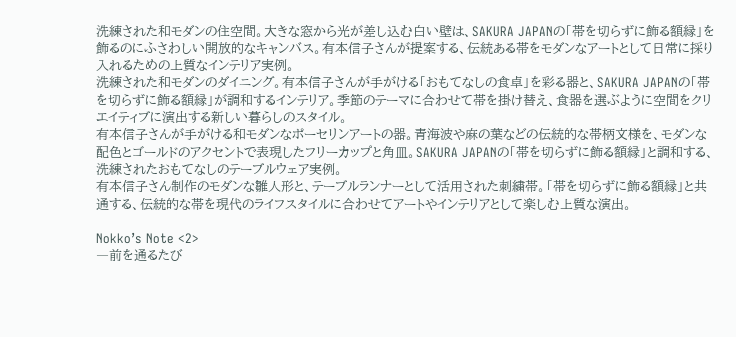洗練された和モダンの住空間。大きな窓から光が差し込む白い壁は、SAKURA JAPANの「帯を切らずに飾る額縁」を飾るのにふさわしい開放的なキャンバス。有本信子さんが提案する、伝統ある帯をモダンなアートとして日常に採り入れるための上質なインテリア実例。
洗練された和モダンのダイニング。有本信子さんが手がける「おもてなしの食卓」を彩る器と、SAKURA JAPANの「帯を切らずに飾る額縁」が調和するインテリア。季節のテーマに合わせて帯を掛け替え、食器を選ぶように空間をクリエイティブに演出する新しい暮らしのスタイル。
有本信子さんが手がける和モダンなポーセリンアートの器。青海波や麻の葉などの伝統的な帯柄文様を、モダンな配色とゴールドのアクセントで表現したフリーカップと角皿。SAKURA JAPANの「帯を切らずに飾る額縁」と調和する、洗練されたおもてなしのテーブルウェア実例。
有本信子さん制作のモダンな雛人形と、テーブルランナーとして活用された刺繍帯。「帯を切らずに飾る額縁」と共通する、伝統的な帯を現代のライフスタイルに合わせてアートやインテリアとして楽しむ上質な演出。

Nokko’s Note <2>
―前を通るたび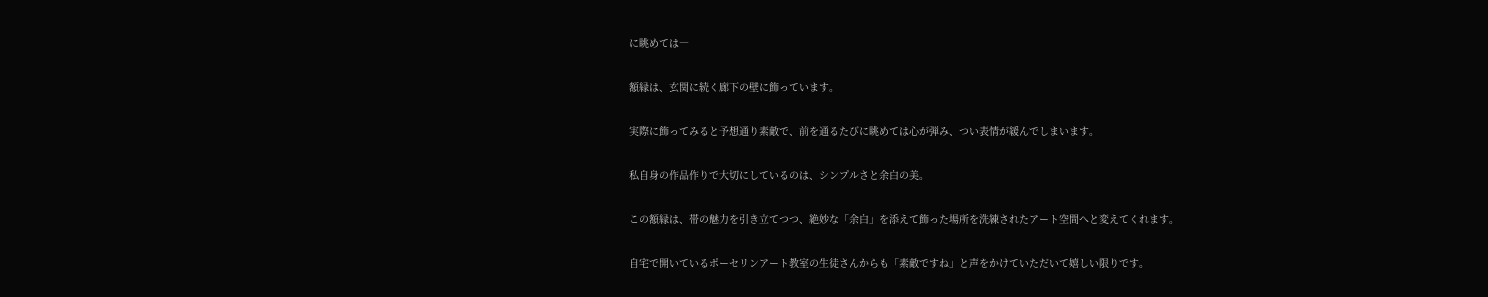に眺めては―

額縁は、玄関に続く廊下の壁に飾っています。

実際に飾ってみると予想通り素敵で、前を通るたびに眺めては心が弾み、つい表情が緩んでしまいます。

私自身の作品作りで大切にしているのは、シンプルさと余白の美。

この額縁は、帯の魅力を引き立てつつ、絶妙な「余白」を添えて飾った場所を洗練されたアート空間へと変えてくれます。

自宅で開いているポーセリンアート教室の生徒さんからも「素敵ですね」と声をかけていただいて嬉しい限りです。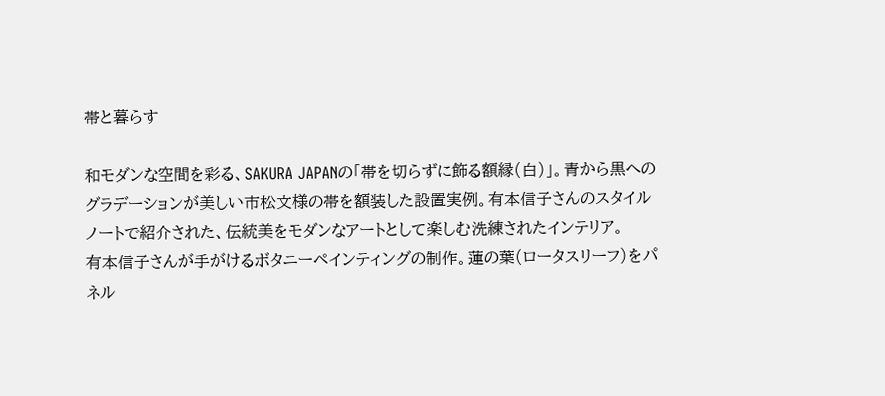帯と暮らす

和モダンな空間を彩る、SAKURA JAPANの「帯を切らずに飾る額縁(白)」。青から黒へのグラデーションが美しい市松文様の帯を額装した設置実例。有本信子さんのスタイルノートで紹介された、伝統美をモダンなアートとして楽しむ洗練されたインテリア。
有本信子さんが手がけるボタニーペインティングの制作。蓮の葉(ロータスリーフ)をパネル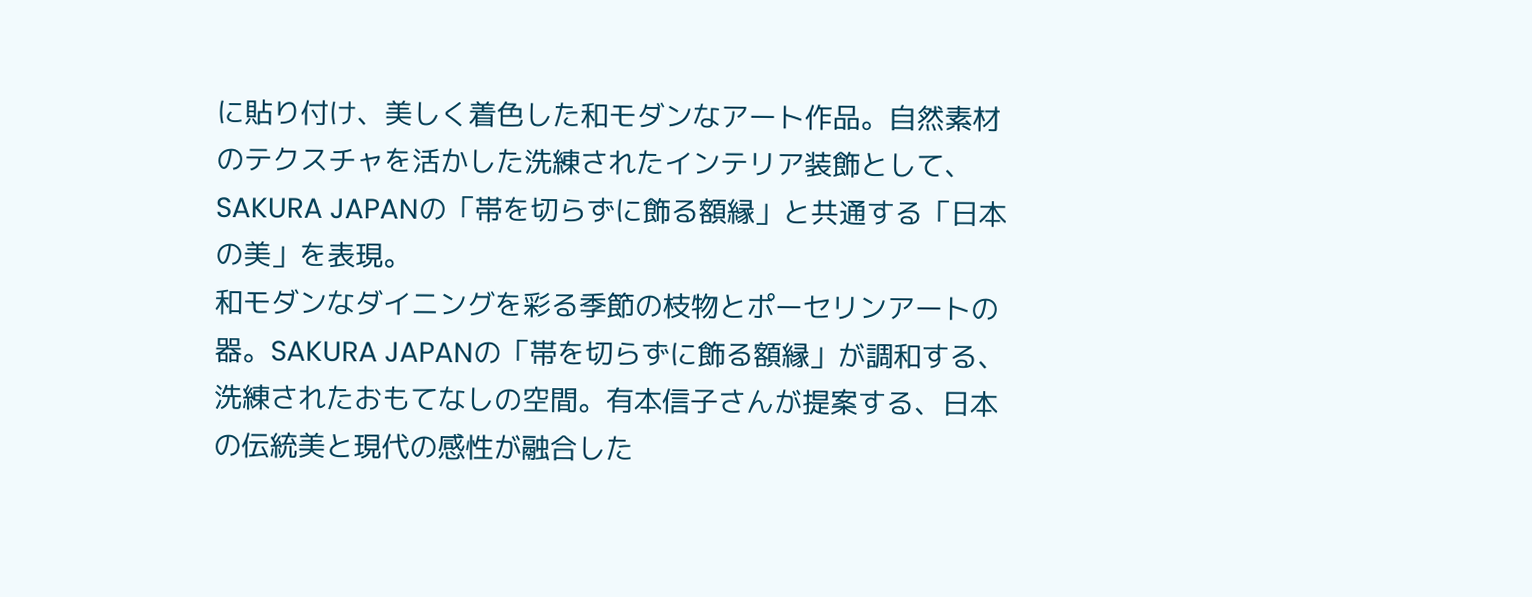に貼り付け、美しく着色した和モダンなアート作品。自然素材のテクスチャを活かした洗練されたインテリア装飾として、SAKURA JAPANの「帯を切らずに飾る額縁」と共通する「日本の美」を表現。
和モダンなダイニングを彩る季節の枝物とポーセリンアートの器。SAKURA JAPANの「帯を切らずに飾る額縁」が調和する、洗練されたおもてなしの空間。有本信子さんが提案する、日本の伝統美と現代の感性が融合した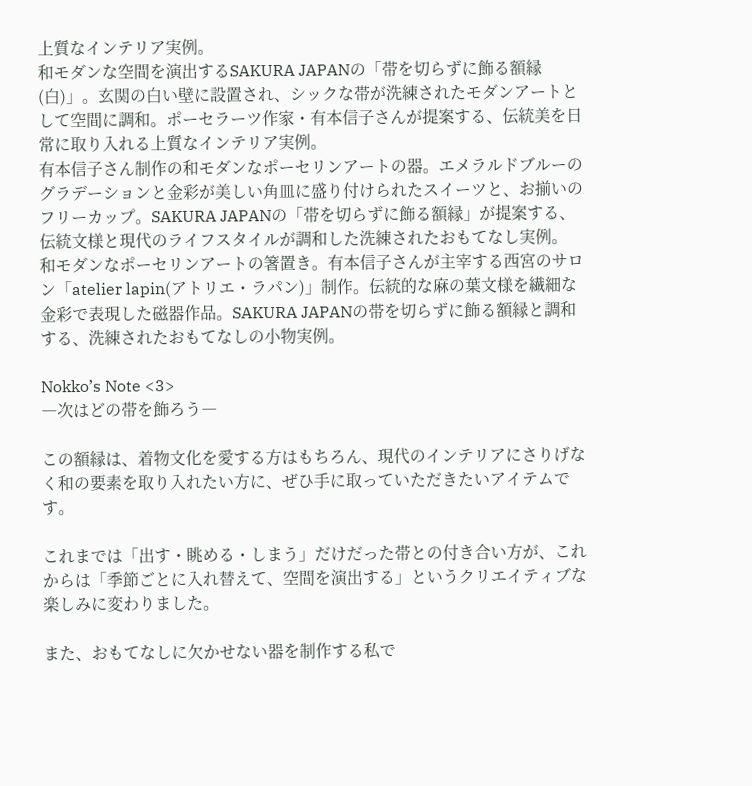上質なインテリア実例。
和モダンな空間を演出するSAKURA JAPANの「帯を切らずに飾る額縁(白)」。玄関の白い壁に設置され、シックな帯が洗練されたモダンアートとして空間に調和。ポーセラーツ作家・有本信子さんが提案する、伝統美を日常に取り入れる上質なインテリア実例。
有本信子さん制作の和モダンなポーセリンアートの器。エメラルドブルーのグラデーションと金彩が美しい角皿に盛り付けられたスイーツと、お揃いのフリーカップ。SAKURA JAPANの「帯を切らずに飾る額縁」が提案する、伝統文様と現代のライフスタイルが調和した洗練されたおもてなし実例。
和モダンなポーセリンアートの箸置き。有本信子さんが主宰する西宮のサロン「atelier lapin(アトリエ・ラパン)」制作。伝統的な麻の葉文様を繊細な金彩で表現した磁器作品。SAKURA JAPANの帯を切らずに飾る額縁と調和する、洗練されたおもてなしの小物実例。

Nokko’s Note <3>
―次はどの帯を飾ろう―

この額縁は、着物文化を愛する方はもちろん、現代のインテリアにさりげなく和の要素を取り入れたい方に、ぜひ手に取っていただきたいアイテムです。

これまでは「出す・眺める・しまう」だけだった帯との付き合い方が、これからは「季節ごとに入れ替えて、空間を演出する」というクリエイティブな楽しみに変わりました。

また、おもてなしに欠かせない器を制作する私で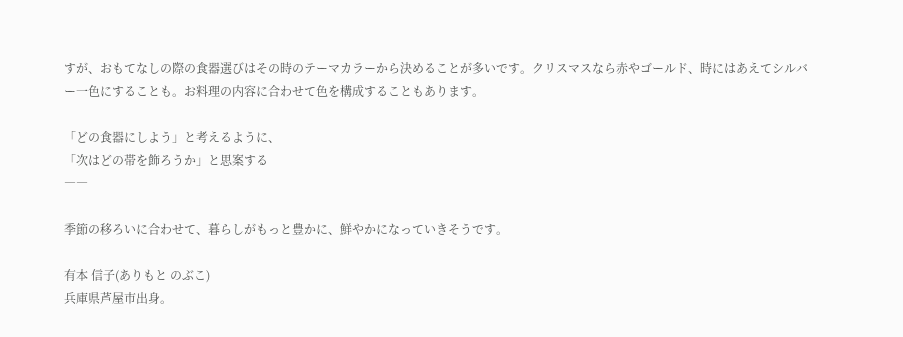すが、おもてなしの際の食器選びはその時のテーマカラーから決めることが多いです。クリスマスなら赤やゴールド、時にはあえてシルバー一色にすることも。お料理の内容に合わせて色を構成することもあります。

「どの食器にしよう」と考えるように、
「次はどの帯を飾ろうか」と思案する
――

季節の移ろいに合わせて、暮らしがもっと豊かに、鮮やかになっていきそうです。

有本 信子(ありもと のぶこ)
兵庫県芦屋市出身。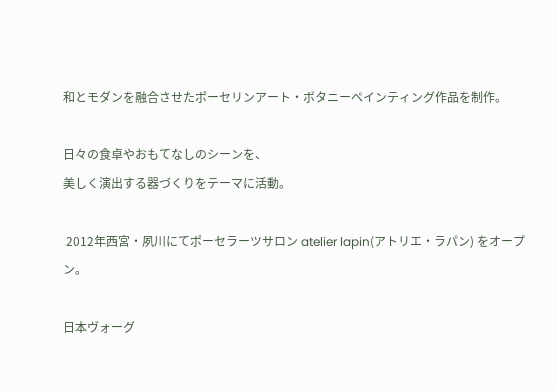和とモダンを融合させたポーセリンアート・ボタニーペインティング作品を制作。

日々の食卓やおもてなしのシーンを、
美しく演出する器づくりをテーマに活動。

 2012年西宮・夙川にてポーセラーツサロン atelier lapin(アトリエ・ラパン) をオープン。

日本ヴォーグ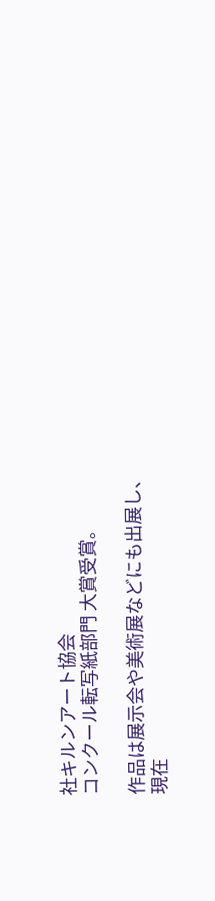社キルンアート協会
コンクール転写紙部門 大賞受賞。

作品は展示会や美術展などにも出展し、
現在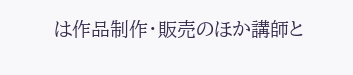は作品制作・販売のほか講師と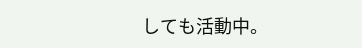しても活動中。